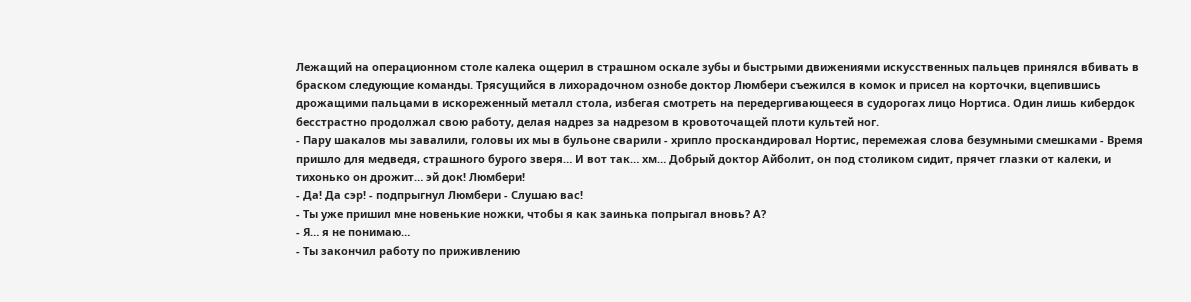Лежащий на операционном столе калека ощерил в страшном оскале зубы и быстрыми движениями искусственных пальцев принялся вбивать в браском следующие команды. Трясущийся в лихорадочном ознобе доктор Люмбери съежился в комок и присел на корточки, вцепившись дрожащими пальцами в искореженный металл стола, избегая смотреть на передергивающееся в судорогах лицо Нортиса. Один лишь кибердок бесстрастно продолжал свою работу, делая надрез за надрезом в кровоточащей плоти культей ног.
- Пару шакалов мы завалили, головы их мы в бульоне сварили - хрипло проскандировал Нортис, перемежая слова безумными смешками - Время пришло для медведя, страшного бурого зверя… И вот так… хм… Добрый доктор Айболит, он под столиком сидит, прячет глазки от калеки, и тихонько он дрожит… эй док! Люмбери!
- Да! Да сэр! - подпрыгнул Люмбери - Слушаю вас!
- Ты уже пришил мне новенькие ножки, чтобы я как заинька попрыгал вновь? А?
- Я… я не понимаю…
- Ты закончил работу по приживлению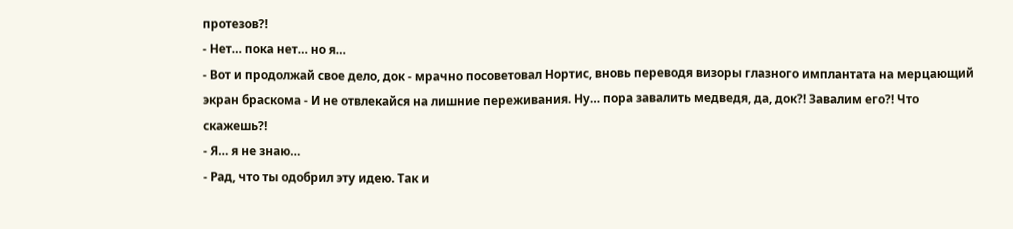протезов?!
- Нет… пока нет… но я…
- Вот и продолжай свое дело, док - мрачно посоветовал Нортис, вновь переводя визоры глазного имплантата на мерцающий экран браскома - И не отвлекайся на лишние переживания. Ну… пора завалить медведя, да, док?! Завалим его?! Что скажешь?!
- Я… я не знаю…
- Рад, что ты одобрил эту идею. Так и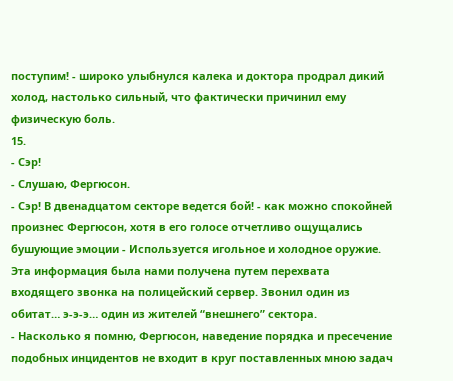поступим! - широко улыбнулся калека и доктора продрал дикий холод, настолько сильный, что фактически причинил ему физическую боль.
15.
- Сэр!
- Слушаю, Фергюсон.
- Сэр! В двенадцатом секторе ведется бой! - как можно спокойней произнес Фергюсон, хотя в его голосе отчетливо ощущались бушующие эмоции - Используется игольное и холодное оружие. Эта информация была нами получена путем перехвата входящего звонка на полицейский сервер. Звонил один из обитат… э-э-э… один из жителей “внешнего” сектора.
- Насколько я помню, Фергюсон, наведение порядка и пресечение подобных инцидентов не входит в круг поставленных мною задач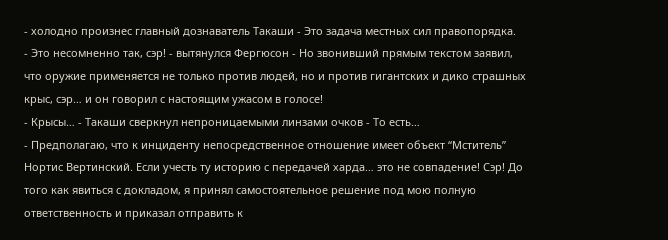- холодно произнес главный дознаватель Такаши - Это задача местных сил правопорядка.
- Это несомненно так, сэр! - вытянулся Фергюсон - Но звонивший прямым текстом заявил, что оружие применяется не только против людей, но и против гигантских и дико страшных крыс, сэр… и он говорил с настоящим ужасом в голосе!
- Крысы… - Такаши сверкнул непроницаемыми линзами очков - То есть…
- Предполагаю, что к инциденту непосредственное отношение имеет объект “Мститель” Нортис Вертинский. Если учесть ту историю с передачей харда… это не совпадение! Сэр! До того как явиться с докладом, я принял самостоятельное решение под мою полную ответственность и приказал отправить к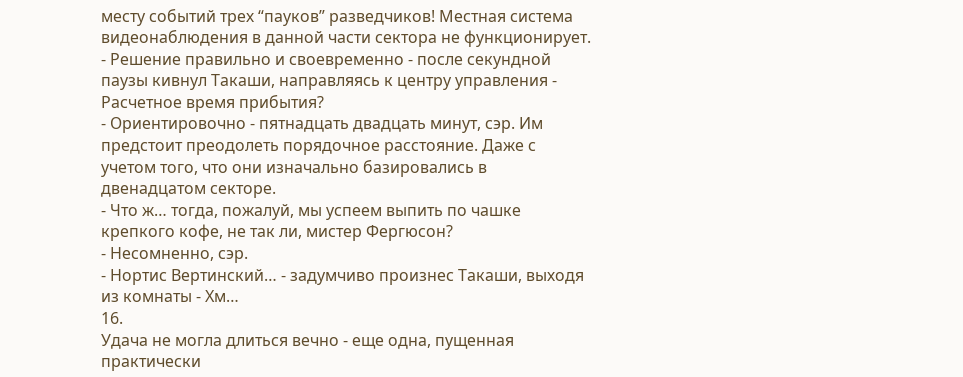месту событий трех “пауков” разведчиков! Местная система видеонаблюдения в данной части сектора не функционирует.
- Решение правильно и своевременно - после секундной паузы кивнул Такаши, направляясь к центру управления - Расчетное время прибытия?
- Ориентировочно - пятнадцать двадцать минут, сэр. Им предстоит преодолеть порядочное расстояние. Даже с учетом того, что они изначально базировались в двенадцатом секторе.
- Что ж… тогда, пожалуй, мы успеем выпить по чашке крепкого кофе, не так ли, мистер Фергюсон?
- Несомненно, сэр.
- Нортис Вертинский… - задумчиво произнес Такаши, выходя из комнаты - Хм…
16.
Удача не могла длиться вечно - еще одна, пущенная практически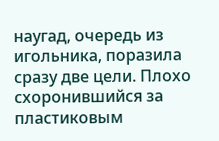наугад, очередь из игольника, поразила сразу две цели. Плохо схоронившийся за пластиковым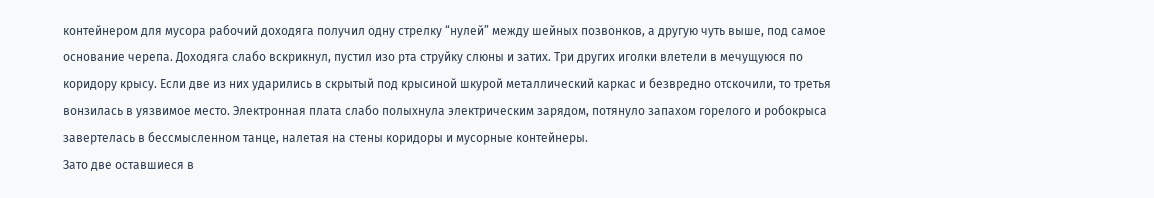контейнером для мусора рабочий доходяга получил одну стрелку “нулей” между шейных позвонков, а другую чуть выше, под самое основание черепа. Доходяга слабо вскрикнул, пустил изо рта струйку слюны и затих. Три других иголки влетели в мечущуюся по коридору крысу. Если две из них ударились в скрытый под крысиной шкурой металлический каркас и безвредно отскочили, то третья вонзилась в уязвимое место. Электронная плата слабо полыхнула электрическим зарядом, потянуло запахом горелого и робокрыса завертелась в бессмысленном танце, налетая на стены коридоры и мусорные контейнеры.
Зато две оставшиеся в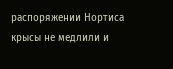распоряжении Нортиса крысы не медлили и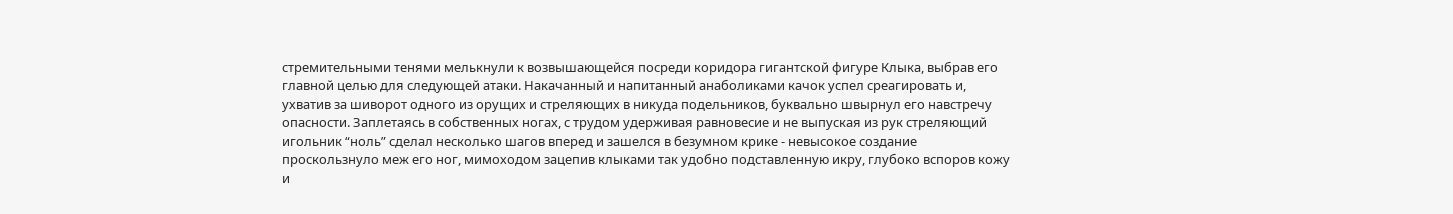стремительными тенями мелькнули к возвышающейся посреди коридора гигантской фигуре Клыка, выбрав его главной целью для следующей атаки. Накачанный и напитанный анаболиками качок успел среагировать и, ухватив за шиворот одного из орущих и стреляющих в никуда подельников, буквально швырнул его навстречу опасности. Заплетаясь в собственных ногах, с трудом удерживая равновесие и не выпуская из рук стреляющий игольник “ноль” сделал несколько шагов вперед и зашелся в безумном крике - невысокое создание проскользнуло меж его ног, мимоходом зацепив клыками так удобно подставленную икру, глубоко вспоров кожу и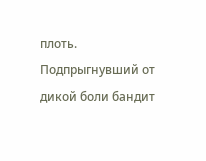плоть. Подпрыгнувший от дикой боли бандит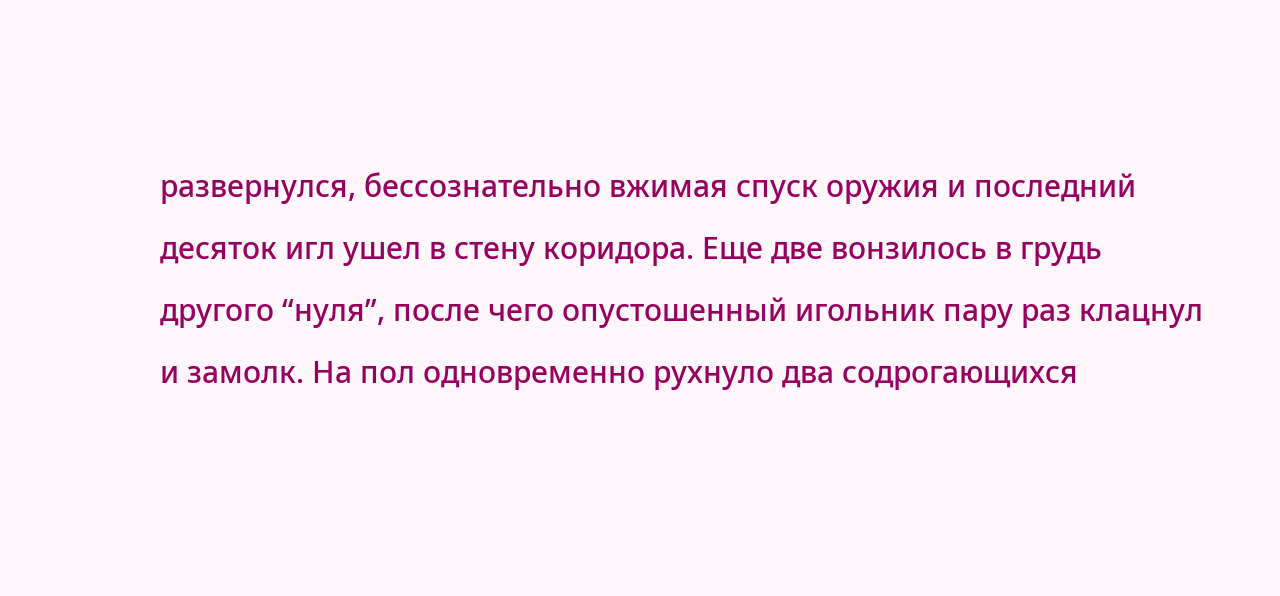развернулся, бессознательно вжимая спуск оружия и последний десяток игл ушел в стену коридора. Еще две вонзилось в грудь другого “нуля”, после чего опустошенный игольник пару раз клацнул и замолк. На пол одновременно рухнуло два содрогающихся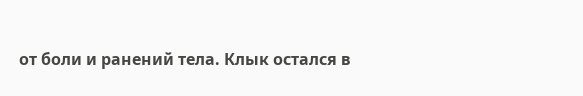от боли и ранений тела. Клык остался в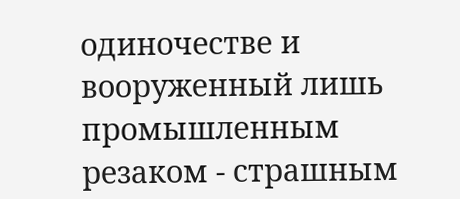одиночестве и вооруженный лишь промышленным резаком - страшным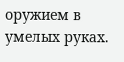оружием в умелых руках.